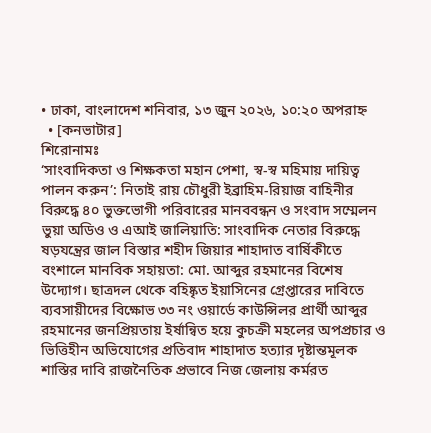• ঢাকা, বাংলাদেশ শনিবার, ১৩ জুন ২০২৬, ১০:২০ অপরাহ্ন
  • [কনভাটার]
শিরোনামঃ
‘সাংবাদিকতা ও শিক্ষকতা মহান পেশা, স্ব-স্ব মহিমায় দায়িত্ব পালন করুন’: নিতাই রায় চৌধুরী ইব্রাহিম-রিয়াজ বাহিনীর বিরুদ্ধে ৪০ ভুক্তভোগী পরিবারের মানববন্ধন ও সংবাদ সম্মেলন ভুয়া অডিও ও এআই জালিয়াতি: সাংবাদিক নেতার বিরুদ্ধে ষড়যন্ত্রের জাল বিস্তার শহীদ জিয়ার শাহাদাত বার্ষিকীতে বংশালে মানবিক সহায়তা: মো. আব্দুর রহমানের বিশেষ উদ্যোগ। ছাত্রদল থেকে বহিষ্কৃত ইয়াসিনের গ্রেপ্তারের দাবিতে ব্যবসায়ীদের বিক্ষোভ ৩৩ নং ওয়ার্ডে কাউন্সিলর প্রার্থী আব্দুর রহমানের জনপ্রিয়তায় ইর্ষান্বিত হয়ে কুচক্রী মহলের অপপ্রচার ও ভিত্তিহীন অভিযোগের প্রতিবাদ শাহাদাত হত্যার দৃষ্টান্তমূলক শাস্তির দাবি রাজনৈতিক প্রভাবে নিজ জেলায় কর্মরত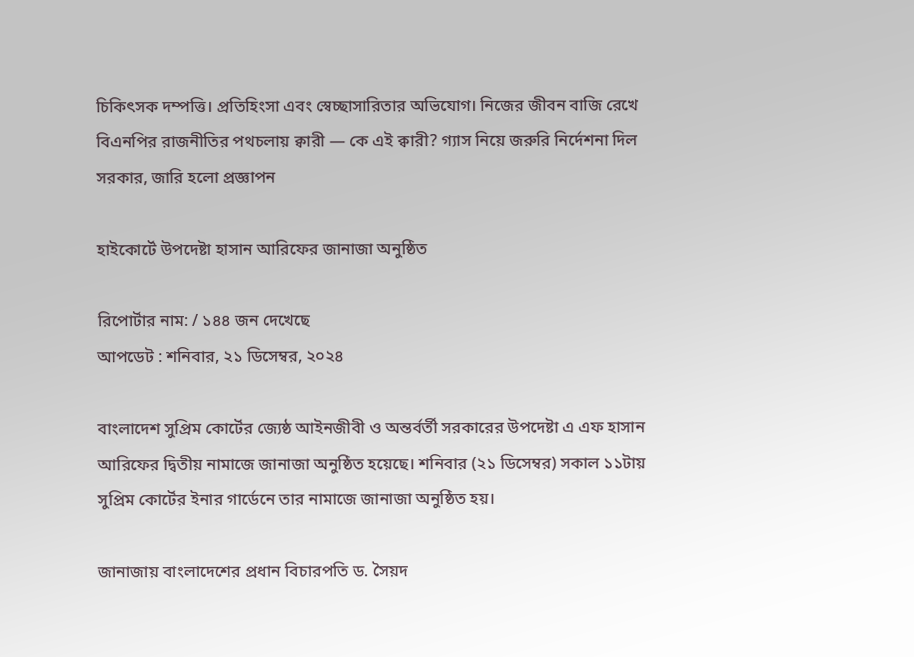চিকিৎসক দম্পত্তি। প্রতিহিংসা এবং স্বেচ্ছাসারিতার অভিযোগ। নিজের জীবন বাজি রেখে বিএনপির রাজনীতির পথচলায় ক্বারী — কে এই ক্বারী? গ্যাস নিয়ে জরুরি নির্দেশনা দিল সরকার, জারি হলো প্রজ্ঞাপন

হাইকোর্টে উপদেষ্টা হাসান আরিফের জানাজা অনুষ্ঠিত

রিপোর্টার নাম: / ১৪৪ জন দেখেছে
আপডেট : শনিবার, ২১ ডিসেম্বর, ২০২৪

বাংলাদেশ সুপ্রিম কোর্টের জ্যেষ্ঠ আইনজীবী ও অন্তর্বর্তী সরকারের উপদেষ্টা এ এফ হাসান আরিফের দ্বিতীয় নামাজে জানাজা অনুষ্ঠিত হয়েছে। শনিবার (২১ ডিসেম্বর) সকাল ১১টায় সুপ্রিম কোর্টের ইনার গার্ডেনে তার নামাজে জানাজা অনুষ্ঠিত হয়।

জানাজায় বাংলাদেশের প্রধান বিচারপতি ড. সৈয়দ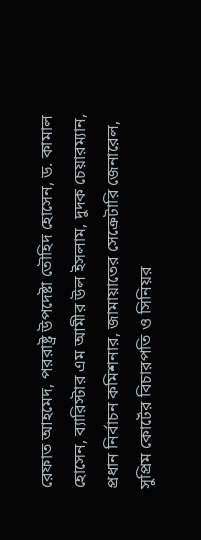রেফাত আহমেদ, পররাষ্ট্র উপদেষ্টা তৌহিদ হোসেন, ড. কামাল হোসেন, ব‍্যারিস্টার এম আমীর উল ইসলাম, দুদক চেয়ারম্যান, প্রধান নির্বাচন কমিশনার, জামায়াতের সেক্রেটারি জেনারেল, সুপ্রিম কোর্টের বিচারপতি ও সিনিয়র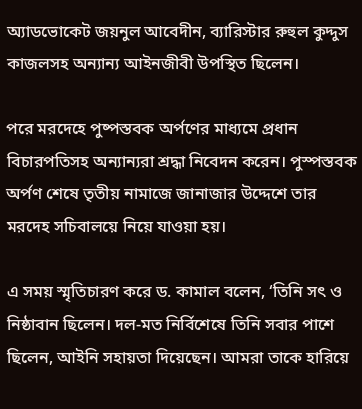অ্যাডভোকেট জয়নুল আবেদীন, ব্যারিস্টার রুহুল কুদ্দুস কাজলসহ অন্যান্য আইনজীবী উপস্থিত ছিলেন।

পরে মরদেহে পুষ্পস্তবক অর্পণের মাধ্যমে প্রধান বিচারপতিসহ অন্যান্যরা শ্রদ্ধা নিবেদন করেন। পুস্পস্তবক অর্পণ শেষে তৃতীয় নামাজে জানাজার উদ্দেশে তার মরদেহ সচিবালয়ে নিয়ে যাওয়া হয়।

এ সময় স্মৃতিচারণ করে ড. কামাল বলেন, ‘তিনি সৎ ও নিষ্ঠাবান ছিলেন। দল-মত নির্বিশেষে তিনি সবার পাশে ছিলেন, আইনি সহায়তা দিয়েছেন। আমরা তাকে হারিয়ে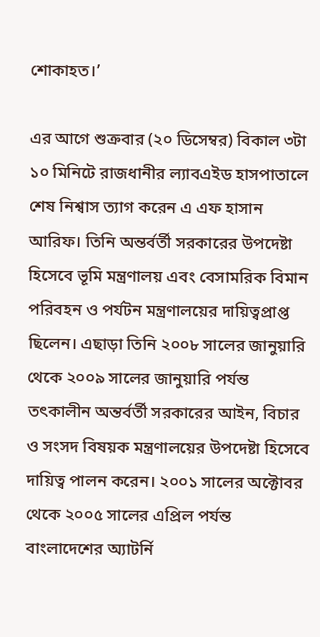শোকাহত।’

এর আগে শুক্রবার (২০ ডিসেম্বর) বিকাল ৩টা ১০ মিনিটে রাজধানীর ল্যাবএইড হাসপাতালে শেষ নিশ্বাস ত্যাগ করেন এ এফ হাসান আরিফ। তিনি অন্তর্বর্তী সরকারের উপদেষ্টা হিসেবে ভূমি মন্ত্রণালয় এবং বেসামরিক বিমান পরিবহন ও পর্যটন মন্ত্রণালয়ের দায়িত্বপ্রাপ্ত ছিলেন। এছাড়া তিনি ২০০৮ সালের জানুয়ারি থেকে ২০০৯ সালের জানুয়ারি পর্যন্ত তৎকালীন অন্তর্বর্তী সরকারের আইন, বিচার ও সংসদ বিষয়ক মন্ত্রণালয়ের উপদেষ্টা হিসেবে দায়িত্ব পালন করেন। ২০০১ সালের অক্টোবর থেকে ২০০৫ সালের এপ্রিল পর্যন্ত বাংলাদেশের অ্যাটর্নি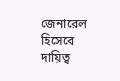জেনারেল হিসেবে দায়িত্ব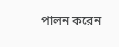পালন করেন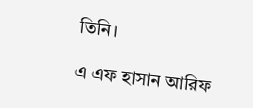তিনি।

এ এফ হাসান আরিফ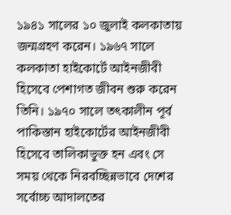১৯৪১ সালের ১০ জুলাই কলকাতায় জন্মগ্রহণ করেন। ১৯৬৭ সালে কলকাতা হাইকোর্টে আইনজীবী হিসেবে পেশাগত জীবন শুরু করেন তিনি। ১৯৭০ সালে তৎকালীন পূর্ব পাকিস্তান হাইকোর্টের আইনজীবী হিসেবে তালিকাভুক্ত হন এবং সে সময় থেকে নিরবচ্ছিন্নভাবে দেশের সর্বোচ্চ আদালতের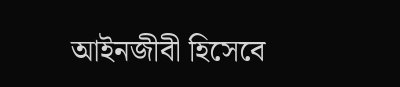আইনজীবী হিসেবে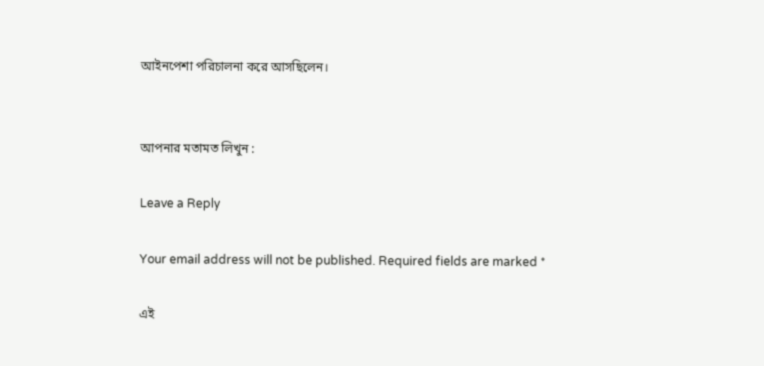আইনপেশা পরিচালনা করে আসছিলেন।


আপনার মতামত লিখুন :

Leave a Reply

Your email address will not be published. Required fields are marked *

এই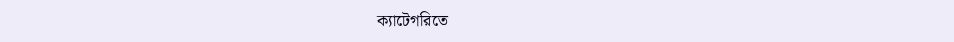ক্যাটেগরিতে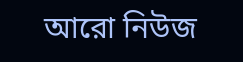আরো নিউজ